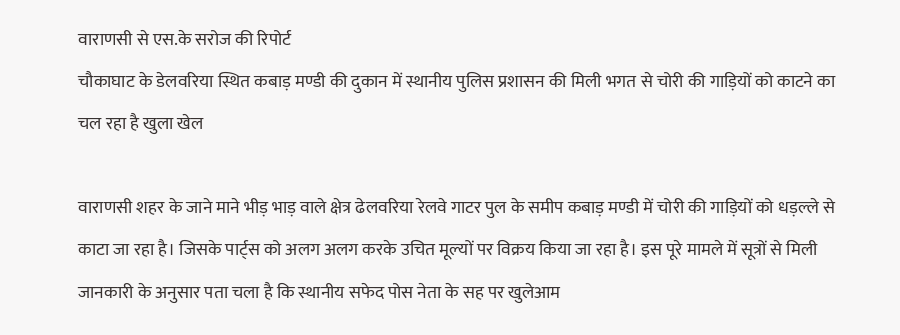वाराणसी से एस.के सरोज की रिपोर्ट
चौकाघाट के डेलवरिया स्थित कबाड़ मण्डी की दुकान में स्थानीय पुलिस प्रशासन की मिली भगत से चोरी की गाड़ियों को काटने का चल रहा है खुला खेल

वाराणसी शहर के जाने माने भीड़ भाड़ वाले क्षेत्र ढेलवरिया रेलवे गाटर पुल के समीप कबाड़ मण्डी में चोरी की गाड़ियों को धड़ल्ले से काटा जा रहा है। जिसके पार्ट्स को अलग अलग करके उचित मूल्यों पर विक्रय किया जा रहा है। इस पूरे मामले में सूत्रों से मिली जानकारी के अनुसार पता चला है कि स्थानीय सफेद पोस नेता के सह पर खुलेआम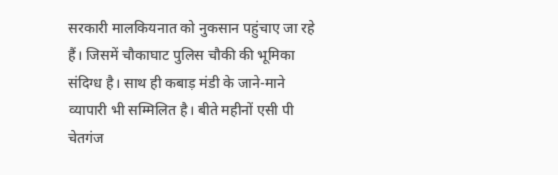सरकारी मालकियनात को नुकसान पहुंचाए जा रहे हैं। जिसमें चौकाघाट पुलिस चौकी की भूमिका संदिग्ध है। साथ ही कबाड़ मंडी के जाने-माने व्यापारी भी सम्मिलित है। बीते महीनों एसी पी चेतगंज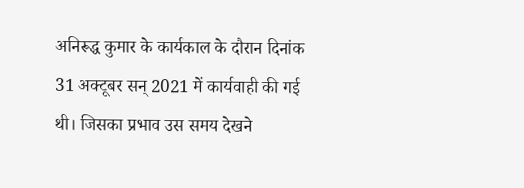अनिरूद्ध कुमार के कार्यकाल के दौरान दिनांक 31 अक्टूबर सन् 2021 में कार्यवाही की गई थी। जिसका प्रभाव उस समय देखने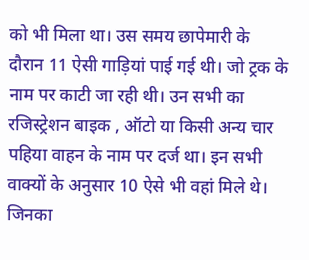को भी मिला था। उस समय छापेमारी के दौरान 11 ऐसी गाड़ियां पाई गई थी। जो ट्रक के नाम पर काटी जा रही थी। उन सभी का रजिस्ट्रेशन बाइक , ऑटो या किसी अन्य चार पहिया वाहन के नाम पर दर्ज था। इन सभी वाक्यों के अनुसार 10 ऐसे भी वहां मिले थे। जिनका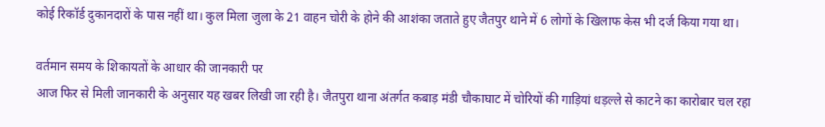कोई रिकॉर्ड दुकानदारों के पास नहीं था। कुल मिला जुला के 21 वाहन चोरी के होने की आशंका जताते हुए जैतपुर थाने में 6 लोगों के खिलाफ केस भी दर्ज किया गया था।

वर्तमान समय के शिकायतों के आधार की जानकारी पर
आज फिर से मिली जानकारी के अनुसार यह खबर लिखी जा रही है। जैतपुरा थाना अंतर्गत कबाड़ मंडी चौकाघाट में चोरियों की गाड़ियां धड़ल्ले से काटने का कारोबार चल रहा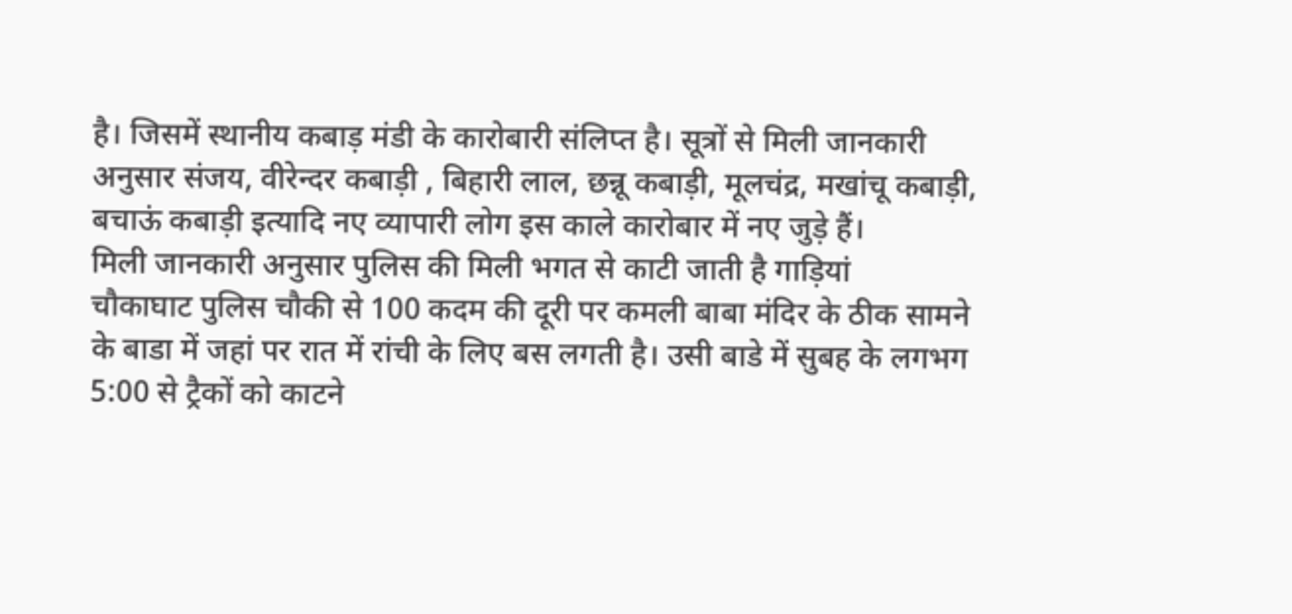है। जिसमें स्थानीय कबाड़ मंडी के कारोबारी संलिप्त है। सूत्रों से मिली जानकारी अनुसार संजय, वीरेन्दर कबाड़ी , बिहारी लाल, छन्नू कबाड़ी, मूलचंद्र, मखांचू कबाड़ी, बचाऊं कबाड़ी इत्यादि नए व्यापारी लोग इस काले कारोबार में नए जुड़े हैं।
मिली जानकारी अनुसार पुलिस की मिली भगत से काटी जाती है गाड़ियां
चौकाघाट पुलिस चौकी से 100 कदम की दूरी पर कमली बाबा मंदिर के ठीक सामने के बाडा में जहां पर रात में रांची के लिए बस लगती है। उसी बाडे में सुबह के लगभग 5:00 से ट्रैकों को काटने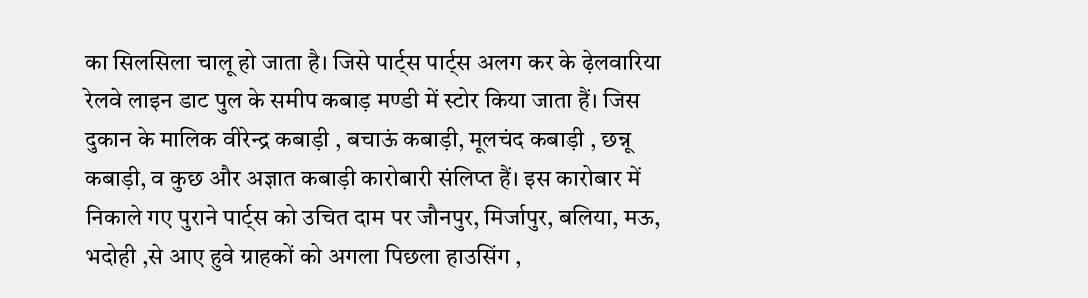का सिलसिला चालू हो जाता है। जिसे पार्ट्स पार्ट्स अलग कर के ढ़ेलवारिया रेलवे लाइन डाट पुल के समीप कबाड़ मण्डी में स्टोर किया जाता हैं। जिस दुकान के मालिक वीरेन्द्र कबाड़ी , बचाऊं कबाड़ी, मूलचंद कबाड़ी , छन्नू कबाड़ी, व कुछ और अज्ञात कबाड़ी कारोबारी संलिप्त हैं। इस कारोबार में निकाले गए पुराने पार्ट्स को उचित दाम पर जौनपुर, मिर्जापुर, बलिया, मऊ, भदोही ,से आए हुवे ग्राहकों को अगला पिछला हाउसिंग ,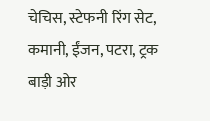चेचिस, स्टेफनी रिंग सेट, कमानी, ईंजन, पटरा, ट्रक बाड़ी ओर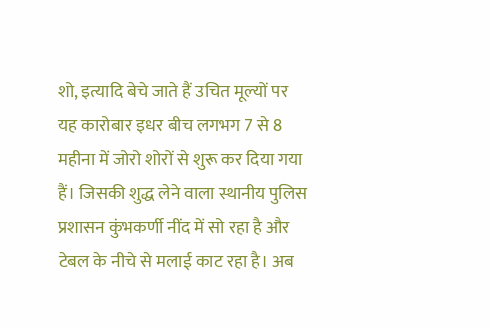शो, इत्यादि बेचे जाते हैं उचित मूल्यों पर यह कारोबार इधर बीच लगभग 7 से 8 महीना में जोरो शोरों से शुरू कर दिया गया हैं। जिसकी शुद्ध लेने वाला स्थानीय पुलिस प्रशासन कुंभकर्णी नींद में सो रहा है और टेबल के नीचे से मलाई काट रहा है। अब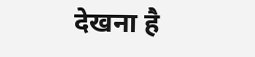देखना है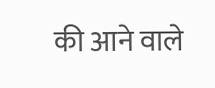की आने वाले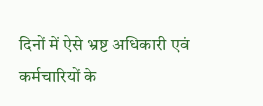दिनों में ऐसे भ्रष्ट अधिकारी एवं कर्मचारियों के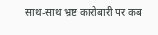साथ-साथ भ्रष्ट कारोबारी पर कब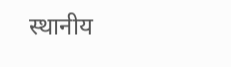स्थानीय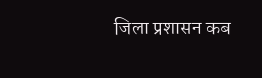जिला प्रशासन कब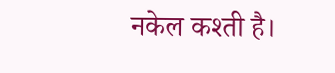नकेल कश्ती है।